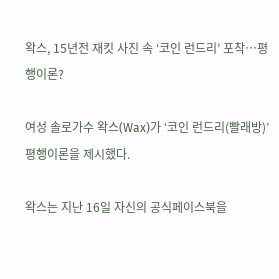왁스, 15년전 재킷 사진 속 ‘코인 런드리’ 포착…평행이론?

여성 솔로가수 왁스(Wax)가 ‘코인 런드리(빨래방)’ 평행이론을 제시했다.

왁스는 지난 16일 자신의 공식페이스북을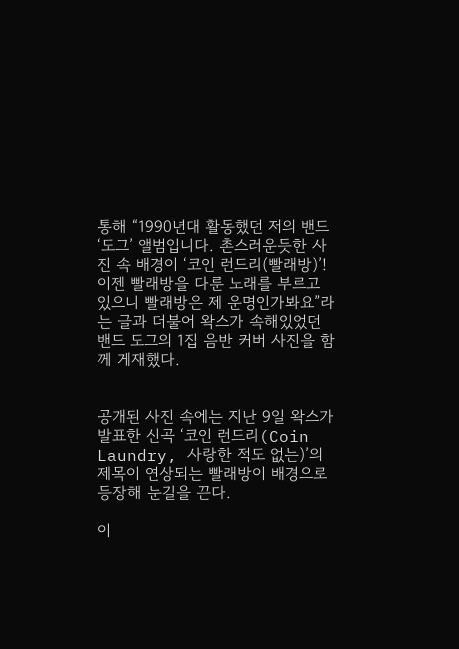통해 “1990년대 활동했던 저의 밴드 ‘도그’ 앨범입니다. 촌스러운듯한 사진 속 배경이 ‘코인 런드리(빨래방)’! 이젠 빨래방을 다룬 노래를 부르고 있으니 빨래방은 제 운명인가봐요”라는 글과 더불어 왁스가 속해있었던 밴드 도그의 1집 음반 커버 사진을 함께 게재했다.


공개된 사진 속에는 지난 9일 왁스가 발표한 신곡 ‘코인 런드리(Coin Laundry, 사랑한 적도 없는)’의 제목이 연상되는 빨래방이 배경으로 등장해 눈길을 끈다.

이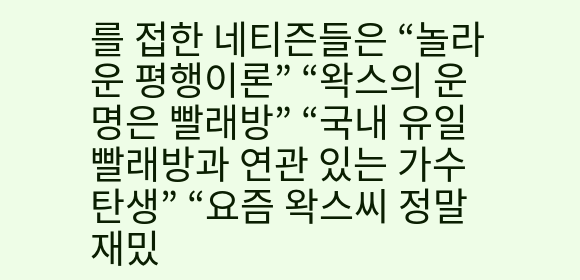를 접한 네티즌들은 “놀라운 평행이론” “왁스의 운명은 빨래방” “국내 유일 빨래방과 연관 있는 가수 탄생” “요즘 왁스씨 정말 재밌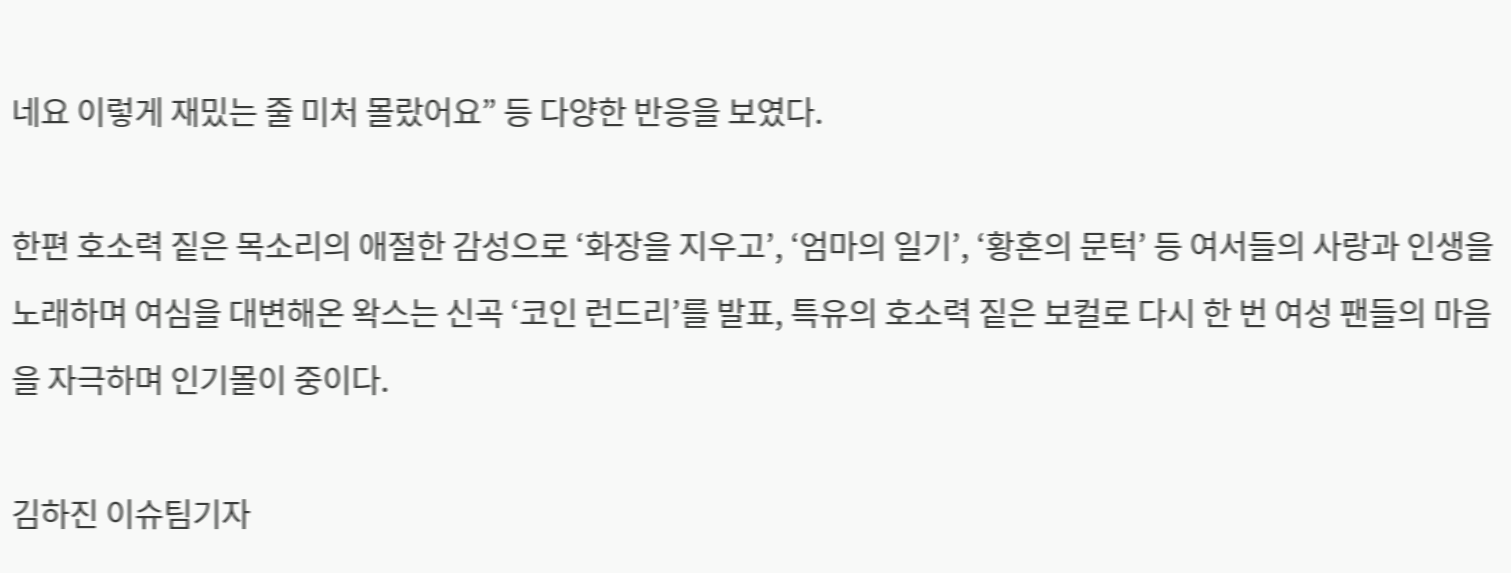네요 이렇게 재밌는 줄 미처 몰랐어요” 등 다양한 반응을 보였다.

한편 호소력 짙은 목소리의 애절한 감성으로 ‘화장을 지우고’, ‘엄마의 일기’, ‘황혼의 문턱’ 등 여서들의 사랑과 인생을 노래하며 여심을 대변해온 왁스는 신곡 ‘코인 런드리’를 발표, 특유의 호소력 짙은 보컬로 다시 한 번 여성 팬들의 마음을 자극하며 인기몰이 중이다.

김하진 이슈팀기자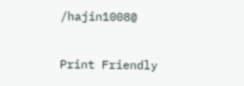/hajin1008@

Print Friendly